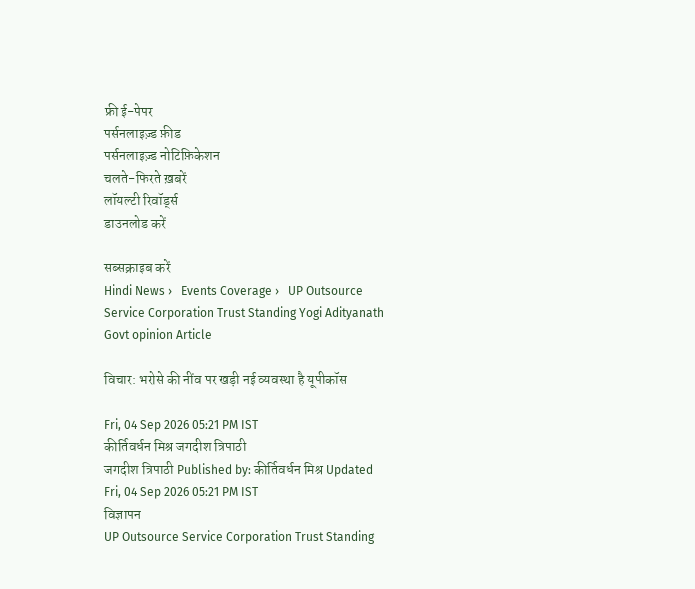फ्री ई-पेपर
पर्सनलाइज़्ड फ़ीड
पर्सनलाइज़्ड नोटिफ़िकेशन
चलते-फिरते ख़बरें
लॉयल्टी रिवॉर्ड्स
डाउनलोड करें

सब्सक्राइब करें
Hindi News ›   Events Coverage ›   UP Outsource Service Corporation Trust Standing Yogi Adityanath Govt opinion Article

विचार: भरोसे की नींव पर खड़ी नई व्यवस्था है यूपीकॉस

Fri, 04 Sep 2026 05:21 PM IST
कीर्तिवर्धन मिश्र जगदीश त्रिपाठी
जगदीश त्रिपाठी Published by: कीर्तिवर्धन मिश्र Updated Fri, 04 Sep 2026 05:21 PM IST
विज्ञापन
UP Outsource Service Corporation Trust Standing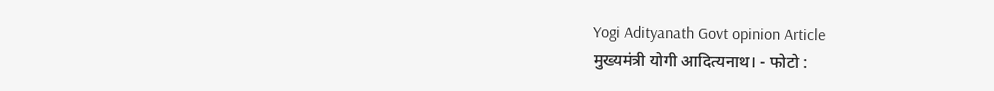Yogi Adityanath Govt opinion Article
मुख्यमंत्री योगी आदित्यनाथ। - फोटो :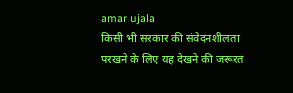amar ujala
किसी भी सरकार की संवेदनशीलता परखने के लिए यह देखने की जरूरत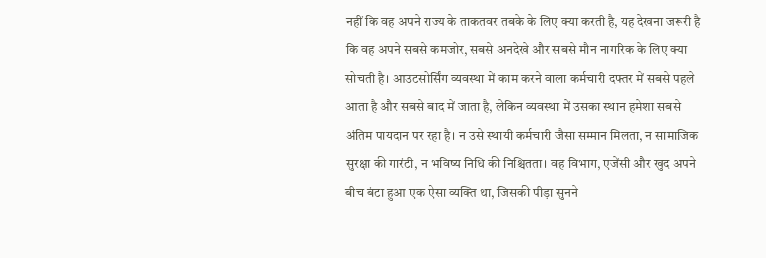नहीं कि वह अपने राज्य के ताकतवर तबके के लिए क्या करती है, यह देखना जरूरी है कि वह अपने सबसे कमजोर, सबसे अनदेखे और सबसे मौन नागरिक के लिए क्या सोचती है। आउटसोर्सिंग व्यवस्था में काम करने वाला कर्मचारी दफ्तर में सबसे पहले आता है और सबसे बाद में जाता है, लेकिन व्यवस्था में उसका स्थान हमेशा सबसे अंतिम पायदान पर रहा है। न उसे स्थायी कर्मचारी जैसा सम्मान मिलता, न सामाजिक सुरक्षा की गारंटी, न भविष्य निधि की निश्चितता। वह विभाग, एजेंसी और खुद अपने बीच बंटा हुआ एक ऐसा व्यक्ति था, जिसकी पीड़ा सुनने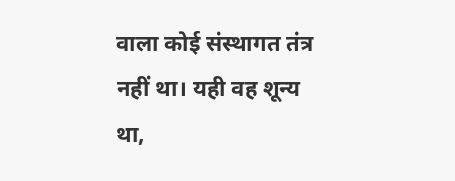वाला कोई संस्थागत तंत्र नहीं था। यही वह शून्य था,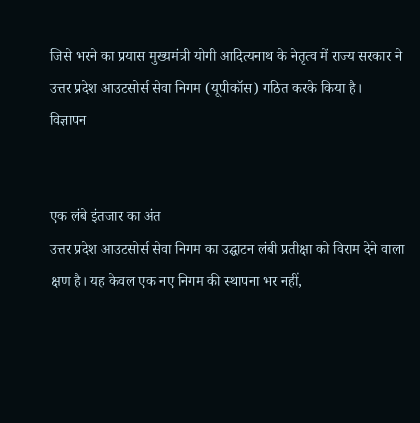जिसे भरने का प्रयास मुख्यमंत्री योगी आदित्यनाथ के नेतृत्व में राज्य सरकार ने उत्तर प्रदेश आउटसोर्स सेवा निगम (यूपीकॉस) गठित करके किया है।
विज्ञापन


एक लंबे इंतजार का अंत
उत्तर प्रदेश आउटसोर्स सेवा निगम का उद्घाटन लंबी प्रतीक्षा को विराम देने वाला क्षण है। यह केवल एक नए निगम की स्थापना भर नहीं,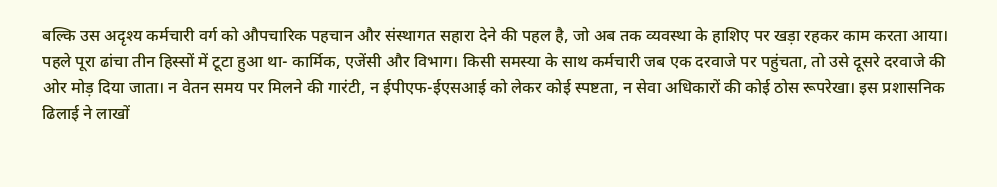बल्कि उस अदृश्य कर्मचारी वर्ग को औपचारिक पहचान और संस्थागत सहारा देने की पहल है, जो अब तक व्यवस्था के हाशिए पर खड़ा रहकर काम करता आया। पहले पूरा ढांचा तीन हिस्सों में टूटा हुआ था- कार्मिक, एजेंसी और विभाग। किसी समस्या के साथ कर्मचारी जब एक दरवाजे पर पहुंचता, तो उसे दूसरे दरवाजे की ओर मोड़ दिया जाता। न वेतन समय पर मिलने की गारंटी, न ईपीएफ-ईएसआई को लेकर कोई स्पष्टता, न सेवा अधिकारों की कोई ठोस रूपरेखा। इस प्रशासनिक ढिलाई ने लाखों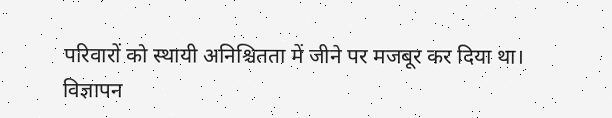परिवारों को स्थायी अनिश्चितता में जीने पर मजबूर कर दिया था।
विज्ञापन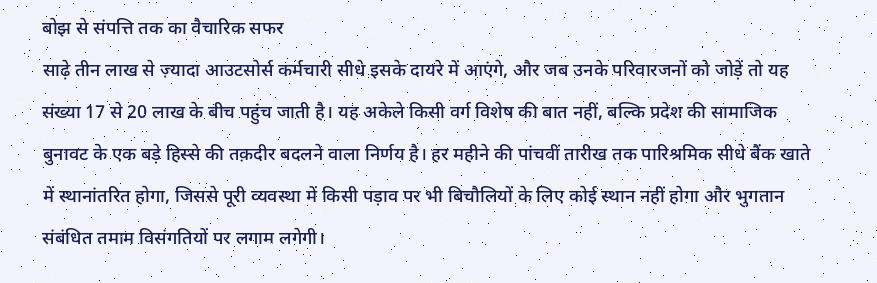बोझ से संपत्ति तक का वैचारिक सफर
साढ़े तीन लाख से ज़्यादा आउटसोर्स कर्मचारी सीधे इसके दायरे में आएंगे, और जब उनके परिवारजनों को जोड़ें तो यह संख्या 17 से 20 लाख के बीच पहुंच जाती है। यह अकेले किसी वर्ग विशेष की बात नहीं, बल्कि प्रदेश की सामाजिक बुनावट के एक बड़े हिस्से की तक़दीर बदलने वाला निर्णय है। हर महीने की पांचवीं तारीख तक पारिश्रमिक सीधे बैंक खाते में स्थानांतरित होगा, जिससे पूरी व्यवस्था में किसी पड़ाव पर भी बिचौलियों के लिए कोई स्थान नहीं होगा और भुगतान संबंधित तमाम विसंगतियों पर लगाम लगेगी।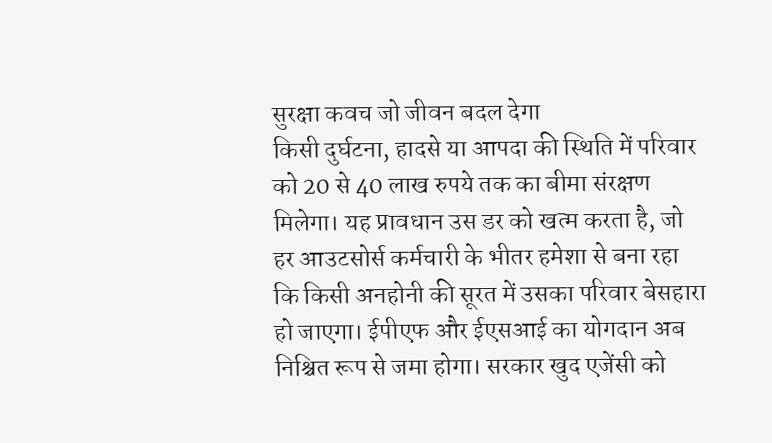सुरक्षा कवच जो जीवन बदल देगा
किसी दुर्घटना, हादसे या आपदा की स्थिति में परिवार को 20 से 40 लाख रुपये तक का बीमा संरक्षण मिलेगा। यह प्रावधान उस डर को खत्म करता है, जो हर आउटसोर्स कर्मचारी के भीतर हमेशा से बना रहा कि किसी अनहोनी की सूरत में उसका परिवार बेसहारा हो जाएगा। ईपीएफ और ईएसआई का योगदान अब निश्चित रूप से जमा होगा। सरकार खुद एजेंसी को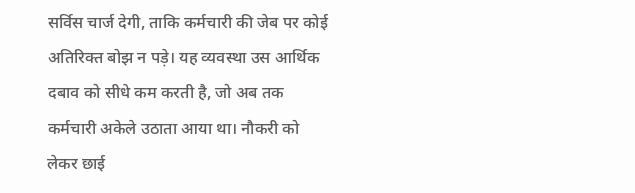सर्विस चार्ज देगी, ताकि कर्मचारी की जेब पर कोई अतिरिक्त बोझ न पड़े। यह व्यवस्था उस आर्थिक दबाव को सीधे कम करती है, जो अब तक कर्मचारी अकेले उठाता आया था। नौकरी को लेकर छाई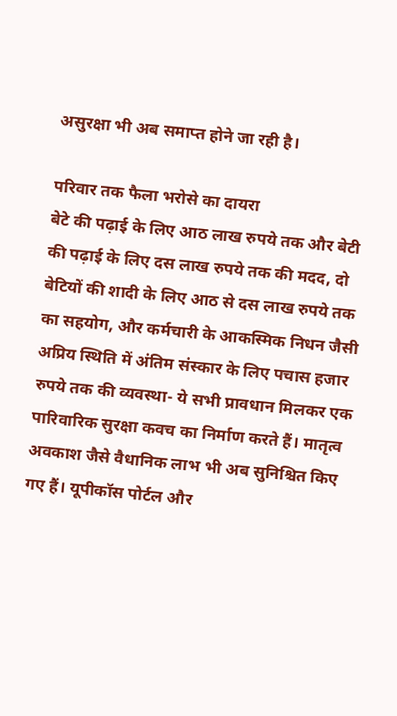असुरक्षा भी अब समाप्त होने जा रही है।

परिवार तक फैला भरोसे का दायरा
बेटे की पढ़ाई के लिए आठ लाख रुपये तक और बेटी की पढ़ाई के लिए दस लाख रुपये तक की मदद, दो बेटियों की शादी के लिए आठ से दस लाख रुपये तक का सहयोग, और कर्मचारी के आकस्मिक निधन जैसी अप्रिय स्थिति में अंतिम संस्कार के लिए पचास हजार रुपये तक की व्यवस्था- ये सभी प्रावधान मिलकर एक पारिवारिक सुरक्षा कवच का निर्माण करते हैं। मातृत्व अवकाश जैसे वैधानिक लाभ भी अब सुनिश्चित किए गए हैं। यूपीकॉस पोर्टल और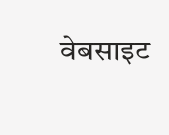वेबसाइट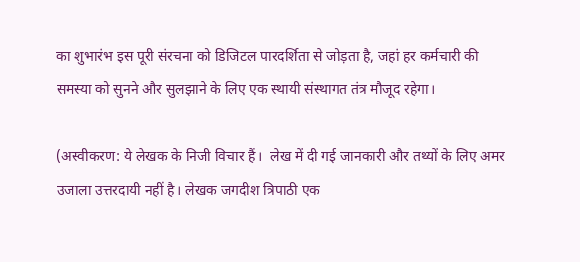का शुभारंभ इस पूरी संरचना को डिजिटल पारदर्शिता से जोड़ता है, जहां हर कर्मचारी की समस्या को सुनने और सुलझाने के लिए एक स्थायी संस्थागत तंत्र मौजूद रहेगा।

(अस्वीकरण: ये लेखक के निजी विचार हैं।  लेख में दी गई जानकारी और तथ्यों के लिए अमर उजाला उत्तरदायी नहीं है। लेखक जगदीश त्रिपाठी एक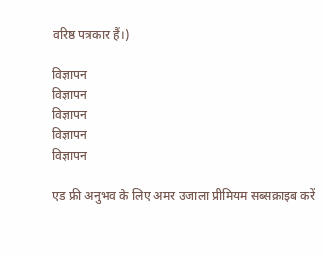वरिष्ठ पत्रकार हैं।)

विज्ञापन
विज्ञापन
विज्ञापन
विज्ञापन
विज्ञापन

एड फ्री अनुभव के लिए अमर उजाला प्रीमियम सब्सक्राइब करें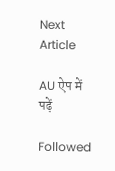Next Article

AU ऐप में पढ़ें

Followed